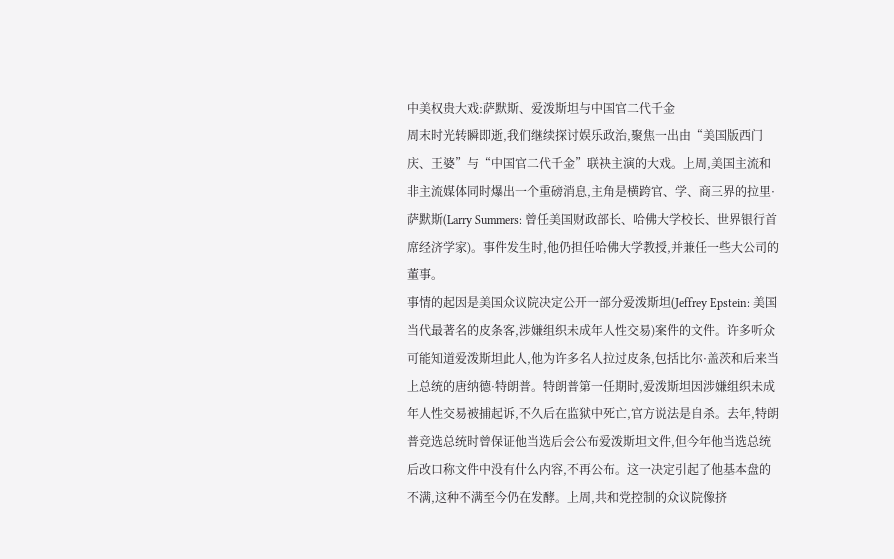中美权贵大戏:萨默斯、爱泼斯坦与中国官二代千金
周末时光转瞬即逝,我们继续探讨娱乐政治,聚焦一出由“美国版西门庆、王婆”与“中国官二代千金”联袂主演的大戏。上周,美国主流和非主流媒体同时爆出一个重磅消息,主角是横跨官、学、商三界的拉里·萨默斯(Larry Summers: 曾任美国财政部长、哈佛大学校长、世界银行首席经济学家)。事件发生时,他仍担任哈佛大学教授,并兼任一些大公司的董事。
事情的起因是美国众议院决定公开一部分爱泼斯坦(Jeffrey Epstein: 美国当代最著名的皮条客,涉嫌组织未成年人性交易)案件的文件。许多听众可能知道爱泼斯坦此人,他为许多名人拉过皮条,包括比尔·盖茨和后来当上总统的唐纳德·特朗普。特朗普第一任期时,爱泼斯坦因涉嫌组织未成年人性交易被捕起诉,不久后在监狱中死亡,官方说法是自杀。去年,特朗普竞选总统时曾保证他当选后会公布爱泼斯坦文件,但今年他当选总统后改口称文件中没有什么内容,不再公布。这一决定引起了他基本盘的不满,这种不满至今仍在发酵。上周,共和党控制的众议院像挤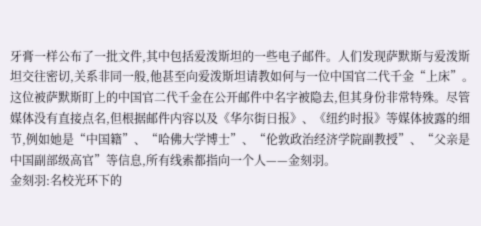牙膏一样公布了一批文件,其中包括爱泼斯坦的一些电子邮件。人们发现萨默斯与爱泼斯坦交往密切,关系非同一般,他甚至向爱泼斯坦请教如何与一位中国官二代千金“上床”。
这位被萨默斯盯上的中国官二代千金在公开邮件中名字被隐去,但其身份非常特殊。尽管媒体没有直接点名,但根据邮件内容以及《华尔街日报》、《纽约时报》等媒体披露的细节,例如她是“中国籍”、“哈佛大学博士”、“伦敦政治经济学院副教授”、“父亲是中国副部级高官”等信息,所有线索都指向一个人——金刻羽。
金刻羽:名校光环下的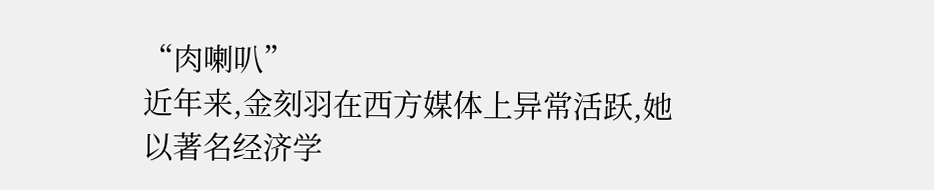“肉喇叭”
近年来,金刻羽在西方媒体上异常活跃,她以著名经济学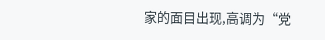家的面目出现,高调为“党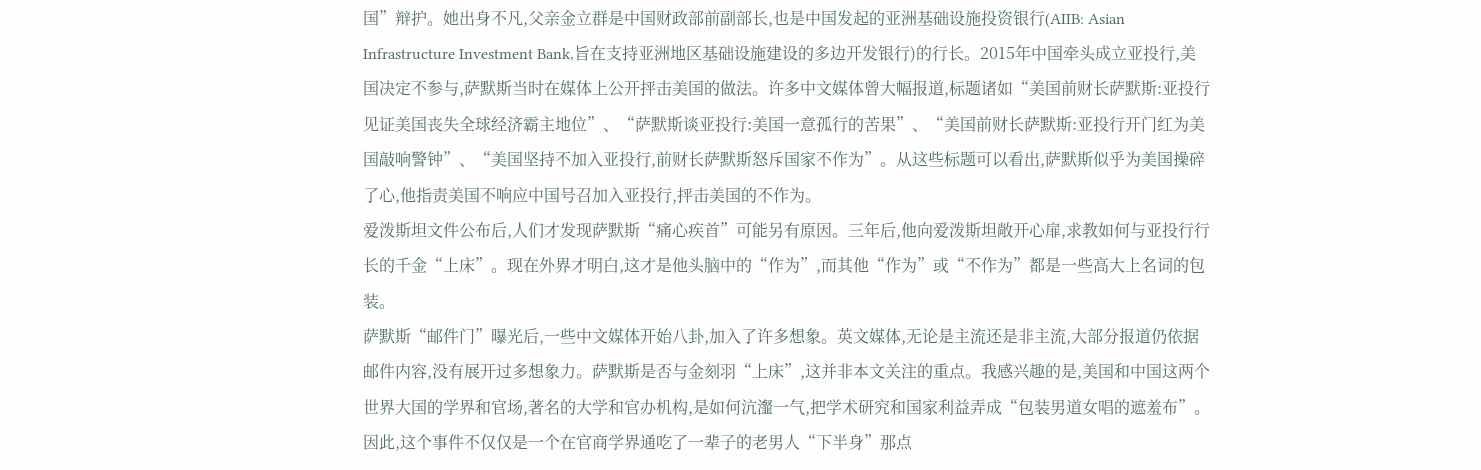国”辩护。她出身不凡,父亲金立群是中国财政部前副部长,也是中国发起的亚洲基础设施投资银行(AIIB: Asian Infrastructure Investment Bank,旨在支持亚洲地区基础设施建设的多边开发银行)的行长。2015年中国牵头成立亚投行,美国决定不参与,萨默斯当时在媒体上公开抨击美国的做法。许多中文媒体曾大幅报道,标题诸如“美国前财长萨默斯:亚投行见证美国丧失全球经济霸主地位”、“萨默斯谈亚投行:美国一意孤行的苦果”、“美国前财长萨默斯:亚投行开门红为美国敲响警钟”、“美国坚持不加入亚投行,前财长萨默斯怒斥国家不作为”。从这些标题可以看出,萨默斯似乎为美国操碎了心,他指责美国不响应中国号召加入亚投行,抨击美国的不作为。
爱泼斯坦文件公布后,人们才发现萨默斯“痛心疾首”可能另有原因。三年后,他向爱泼斯坦敞开心扉,求教如何与亚投行行长的千金“上床”。现在外界才明白,这才是他头脑中的“作为”,而其他“作为”或“不作为”都是一些高大上名词的包装。
萨默斯“邮件门”曝光后,一些中文媒体开始八卦,加入了许多想象。英文媒体,无论是主流还是非主流,大部分报道仍依据邮件内容,没有展开过多想象力。萨默斯是否与金刻羽“上床”,这并非本文关注的重点。我感兴趣的是,美国和中国这两个世界大国的学界和官场,著名的大学和官办机构,是如何沆瀣一气,把学术研究和国家利益弄成“包装男道女唱的遮羞布”。因此,这个事件不仅仅是一个在官商学界通吃了一辈子的老男人“下半身”那点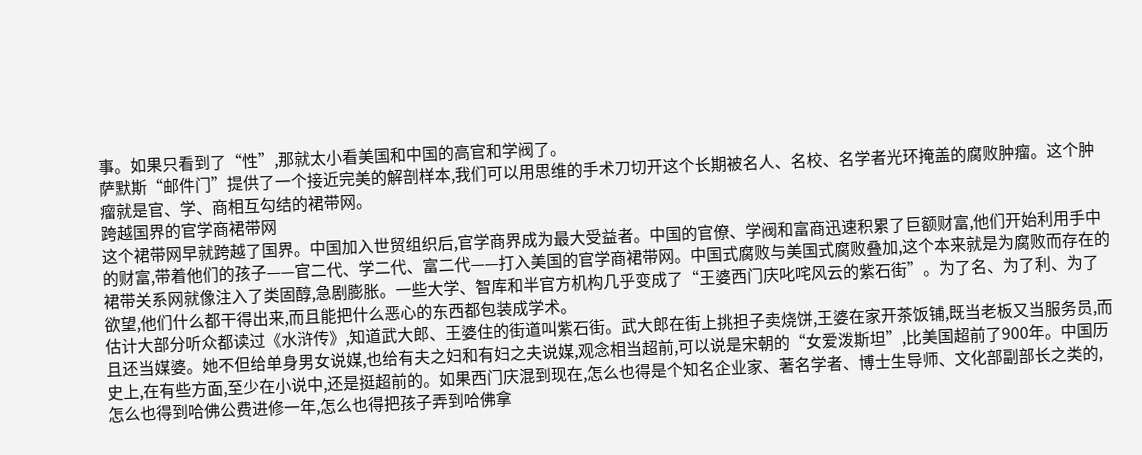事。如果只看到了“性”,那就太小看美国和中国的高官和学阀了。
萨默斯“邮件门”提供了一个接近完美的解剖样本,我们可以用思维的手术刀切开这个长期被名人、名校、名学者光环掩盖的腐败肿瘤。这个肿瘤就是官、学、商相互勾结的裙带网。
跨越国界的官学商裙带网
这个裙带网早就跨越了国界。中国加入世贸组织后,官学商界成为最大受益者。中国的官僚、学阀和富商迅速积累了巨额财富,他们开始利用手中的财富,带着他们的孩子——官二代、学二代、富二代——打入美国的官学商裙带网。中国式腐败与美国式腐败叠加,这个本来就是为腐败而存在的裙带关系网就像注入了类固醇,急剧膨胀。一些大学、智库和半官方机构几乎变成了“王婆西门庆叱咤风云的紫石街”。为了名、为了利、为了欲望,他们什么都干得出来,而且能把什么恶心的东西都包装成学术。
估计大部分听众都读过《水浒传》,知道武大郎、王婆住的街道叫紫石街。武大郎在街上挑担子卖烧饼,王婆在家开茶饭铺,既当老板又当服务员,而且还当媒婆。她不但给单身男女说媒,也给有夫之妇和有妇之夫说媒,观念相当超前,可以说是宋朝的“女爱泼斯坦”,比美国超前了900年。中国历史上,在有些方面,至少在小说中,还是挺超前的。如果西门庆混到现在,怎么也得是个知名企业家、著名学者、博士生导师、文化部副部长之类的,怎么也得到哈佛公费进修一年,怎么也得把孩子弄到哈佛拿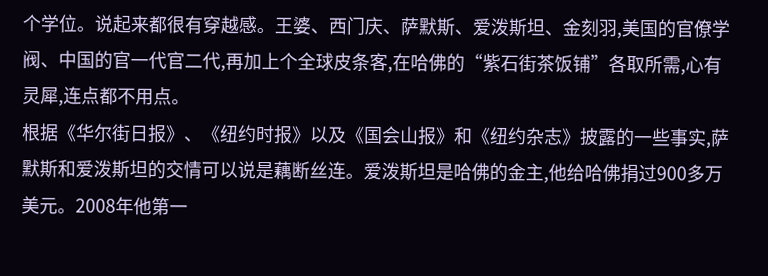个学位。说起来都很有穿越感。王婆、西门庆、萨默斯、爱泼斯坦、金刻羽,美国的官僚学阀、中国的官一代官二代,再加上个全球皮条客,在哈佛的“紫石街茶饭铺”各取所需,心有灵犀,连点都不用点。
根据《华尔街日报》、《纽约时报》以及《国会山报》和《纽约杂志》披露的一些事实,萨默斯和爱泼斯坦的交情可以说是藕断丝连。爱泼斯坦是哈佛的金主,他给哈佛捐过900多万美元。2008年他第一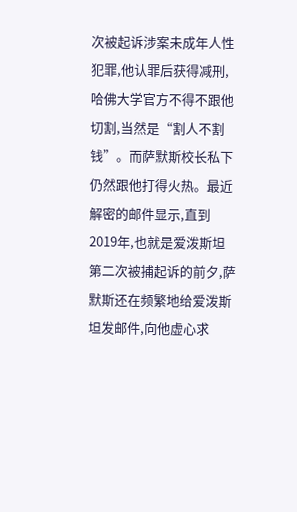次被起诉涉案未成年人性犯罪,他认罪后获得减刑,哈佛大学官方不得不跟他切割,当然是“割人不割钱”。而萨默斯校长私下仍然跟他打得火热。最近解密的邮件显示,直到2019年,也就是爱泼斯坦第二次被捕起诉的前夕,萨默斯还在频繁地给爱泼斯坦发邮件,向他虚心求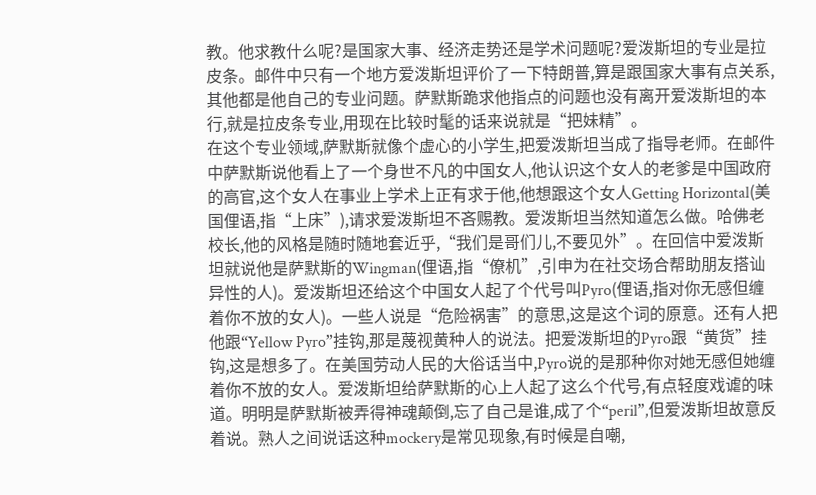教。他求教什么呢?是国家大事、经济走势还是学术问题呢?爱泼斯坦的专业是拉皮条。邮件中只有一个地方爱泼斯坦评价了一下特朗普,算是跟国家大事有点关系,其他都是他自己的专业问题。萨默斯跪求他指点的问题也没有离开爱泼斯坦的本行,就是拉皮条专业,用现在比较时髦的话来说就是“把妹精”。
在这个专业领域,萨默斯就像个虚心的小学生,把爱泼斯坦当成了指导老师。在邮件中萨默斯说他看上了一个身世不凡的中国女人,他认识这个女人的老爹是中国政府的高官,这个女人在事业上学术上正有求于他,他想跟这个女人Getting Horizontal(美国俚语,指“上床”),请求爱泼斯坦不吝赐教。爱泼斯坦当然知道怎么做。哈佛老校长,他的风格是随时随地套近乎,“我们是哥们儿,不要见外”。在回信中爱泼斯坦就说他是萨默斯的Wingman(俚语,指“僚机”,引申为在社交场合帮助朋友搭讪异性的人)。爱泼斯坦还给这个中国女人起了个代号叫Pyro(俚语,指对你无感但缠着你不放的女人)。一些人说是“危险祸害”的意思,这是这个词的原意。还有人把他跟“Yellow Pyro”挂钩,那是蔑视黄种人的说法。把爱泼斯坦的Pyro跟“黄货”挂钩,这是想多了。在美国劳动人民的大俗话当中,Pyro说的是那种你对她无感但她缠着你不放的女人。爱泼斯坦给萨默斯的心上人起了这么个代号,有点轻度戏谑的味道。明明是萨默斯被弄得神魂颠倒,忘了自己是谁,成了个“peril”,但爱泼斯坦故意反着说。熟人之间说话这种mockery是常见现象,有时候是自嘲,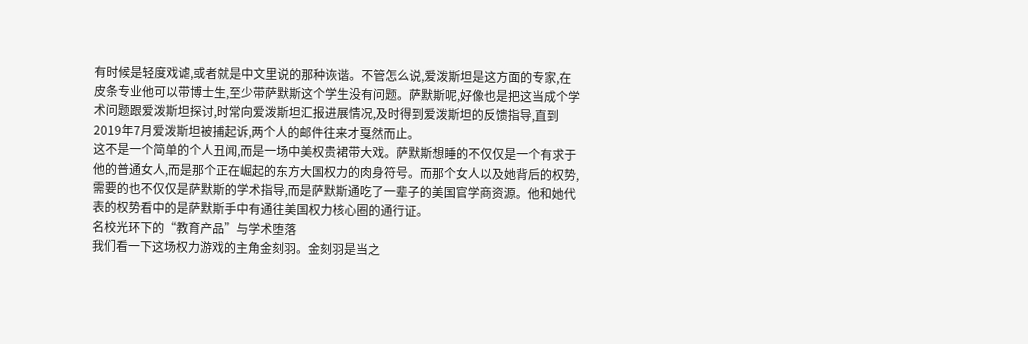有时候是轻度戏谑,或者就是中文里说的那种诙谐。不管怎么说,爱泼斯坦是这方面的专家,在皮条专业他可以带博士生,至少带萨默斯这个学生没有问题。萨默斯呢,好像也是把这当成个学术问题跟爱泼斯坦探讨,时常向爱泼斯坦汇报进展情况,及时得到爱泼斯坦的反馈指导,直到2019年7月爱泼斯坦被捕起诉,两个人的邮件往来才戛然而止。
这不是一个简单的个人丑闻,而是一场中美权贵裙带大戏。萨默斯想睡的不仅仅是一个有求于他的普通女人,而是那个正在崛起的东方大国权力的肉身符号。而那个女人以及她背后的权势,需要的也不仅仅是萨默斯的学术指导,而是萨默斯通吃了一辈子的美国官学商资源。他和她代表的权势看中的是萨默斯手中有通往美国权力核心圈的通行证。
名校光环下的“教育产品”与学术堕落
我们看一下这场权力游戏的主角金刻羽。金刻羽是当之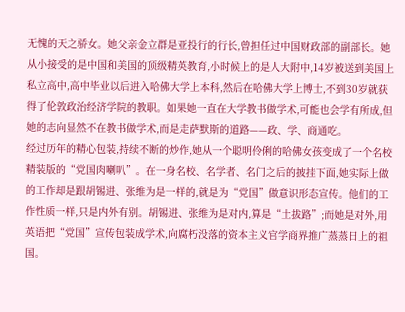无愧的天之骄女。她父亲金立群是亚投行的行长,曾担任过中国财政部的副部长。她从小接受的是中国和美国的顶级精英教育,小时候上的是人大附中,14岁被送到美国上私立高中,高中毕业以后进入哈佛大学上本科,然后在哈佛大学上博士,不到30岁就获得了伦敦政治经济学院的教职。如果她一直在大学教书做学术,可能也会学有所成,但她的志向显然不在教书做学术,而是走萨默斯的道路——政、学、商通吃。
经过历年的精心包装,持续不断的炒作,她从一个聪明伶俐的哈佛女孩变成了一个名校精装版的“党国肉喇叭”。在一身名校、名学者、名门之后的披挂下面,她实际上做的工作却是跟胡锡进、张维为是一样的,就是为“党国”做意识形态宣传。他们的工作性质一样,只是内外有别。胡锡进、张维为是对内,算是“土拔路”;而她是对外,用英语把“党国”宣传包装成学术,向腐朽没落的资本主义官学商界推广蒸蒸日上的祖国。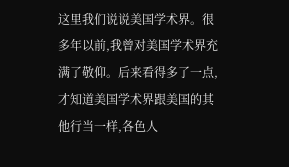这里我们说说美国学术界。很多年以前,我曾对美国学术界充满了敬仰。后来看得多了一点,才知道美国学术界跟美国的其他行当一样,各色人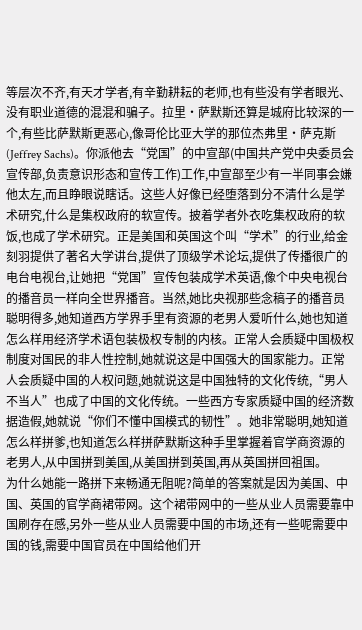等层次不齐,有天才学者,有辛勤耕耘的老师,也有些没有学者眼光、没有职业道德的混混和骗子。拉里·萨默斯还算是城府比较深的一个,有些比萨默斯更恶心,像哥伦比亚大学的那位杰弗里·萨克斯(Jeffrey Sachs)。你派他去“党国”的中宣部(中国共产党中央委员会宣传部,负责意识形态和宣传工作)工作,中宣部至少有一半同事会嫌他太左,而且睁眼说瞎话。这些人好像已经堕落到分不清什么是学术研究,什么是集权政府的软宣传。披着学者外衣吃集权政府的软饭,也成了学术研究。正是美国和英国这个叫“学术”的行业,给金刻羽提供了著名大学讲台,提供了顶级学术论坛,提供了传播很广的电台电视台,让她把“党国”宣传包装成学术英语,像个中央电视台的播音员一样向全世界播音。当然,她比央视那些念稿子的播音员聪明得多,她知道西方学界手里有资源的老男人爱听什么,她也知道怎么样用经济学术语包装极权专制的内核。正常人会质疑中国极权制度对国民的非人性控制,她就说这是中国强大的国家能力。正常人会质疑中国的人权问题,她就说这是中国独特的文化传统,“男人不当人”也成了中国的文化传统。一些西方专家质疑中国的经济数据造假,她就说“你们不懂中国模式的韧性”。她非常聪明,她知道怎么样拼爹,也知道怎么样拼萨默斯这种手里掌握着官学商资源的老男人,从中国拼到美国,从美国拼到英国,再从英国拼回祖国。
为什么她能一路拼下来畅通无阻呢?简单的答案就是因为美国、中国、英国的官学商裙带网。这个裙带网中的一些从业人员需要靠中国刷存在感,另外一些从业人员需要中国的市场,还有一些呢需要中国的钱,需要中国官员在中国给他们开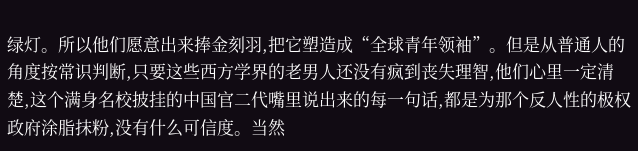绿灯。所以他们愿意出来捧金刻羽,把它塑造成“全球青年领袖”。但是从普通人的角度按常识判断,只要这些西方学界的老男人还没有疯到丧失理智,他们心里一定清楚,这个满身名校披挂的中国官二代嘴里说出来的每一句话,都是为那个反人性的极权政府涂脂抹粉,没有什么可信度。当然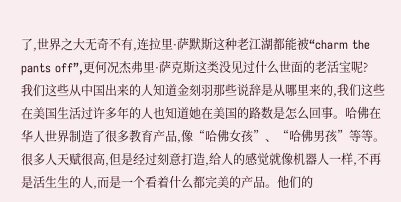了,世界之大无奇不有,连拉里·萨默斯这种老江湖都能被“charm the pants off”,更何况杰弗里·萨克斯这类没见过什么世面的老活宝呢?
我们这些从中国出来的人知道金刻羽那些说辞是从哪里来的,我们这些在美国生活过许多年的人也知道她在美国的路数是怎么回事。哈佛在华人世界制造了很多教育产品,像“哈佛女孩”、“哈佛男孩”等等。很多人天赋很高,但是经过刻意打造,给人的感觉就像机器人一样,不再是活生生的人,而是一个看着什么都完美的产品。他们的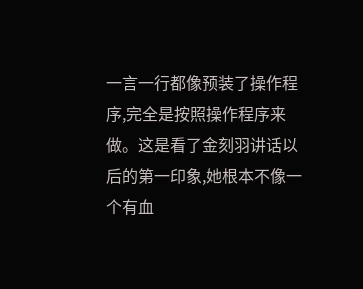一言一行都像预装了操作程序,完全是按照操作程序来做。这是看了金刻羽讲话以后的第一印象,她根本不像一个有血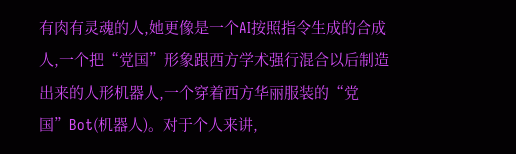有肉有灵魂的人,她更像是一个AI按照指令生成的合成人,一个把“党国”形象跟西方学术强行混合以后制造出来的人形机器人,一个穿着西方华丽服装的“党国”Bot(机器人)。对于个人来讲,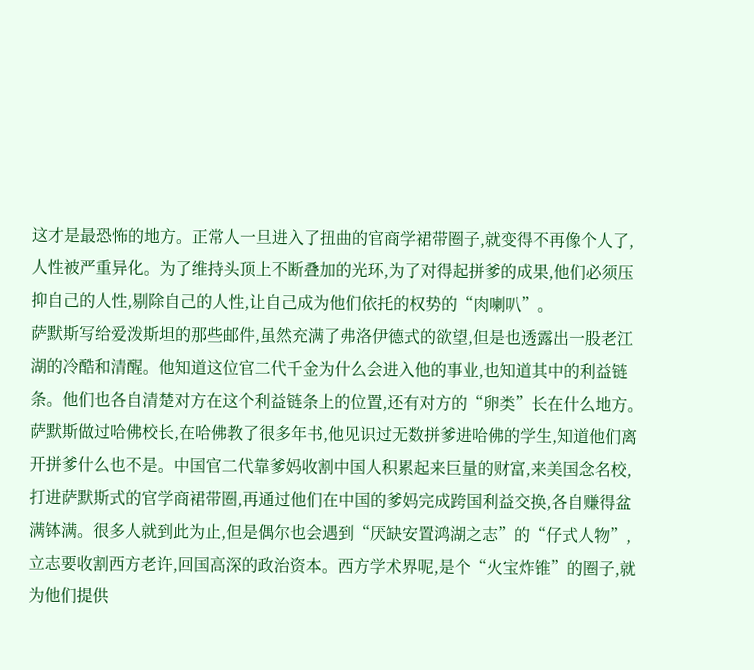这才是最恐怖的地方。正常人一旦进入了扭曲的官商学裙带圈子,就变得不再像个人了,人性被严重异化。为了维持头顶上不断叠加的光环,为了对得起拼爹的成果,他们必须压抑自己的人性,剔除自己的人性,让自己成为他们依托的权势的“肉喇叭”。
萨默斯写给爱泼斯坦的那些邮件,虽然充满了弗洛伊德式的欲望,但是也透露出一股老江湖的冷酷和清醒。他知道这位官二代千金为什么会进入他的事业,也知道其中的利益链条。他们也各自清楚对方在这个利益链条上的位置,还有对方的“卵类”长在什么地方。萨默斯做过哈佛校长,在哈佛教了很多年书,他见识过无数拼爹进哈佛的学生,知道他们离开拼爹什么也不是。中国官二代靠爹妈收割中国人积累起来巨量的财富,来美国念名校,打进萨默斯式的官学商裙带圈,再通过他们在中国的爹妈完成跨国利益交换,各自赚得盆满钵满。很多人就到此为止,但是偶尔也会遇到“厌缺安置鸿湖之志”的“仔式人物”,立志要收割西方老许,回国高深的政治资本。西方学术界呢,是个“火宝炸锥”的圈子,就为他们提供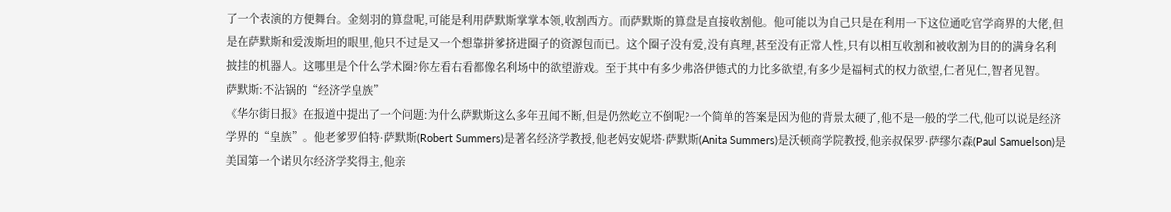了一个表演的方便舞台。金刻羽的算盘呢,可能是利用萨默斯掌掌本领,收割西方。而萨默斯的算盘是直接收割他。他可能以为自己只是在利用一下这位通吃官学商界的大佬,但是在萨默斯和爱泼斯坦的眼里,他只不过是又一个想靠拼爹挤进圈子的资源包而已。这个圈子没有爱,没有真理,甚至没有正常人性,只有以相互收割和被收割为目的的满身名利披挂的机器人。这哪里是个什么学术圈?你左看右看都像名利场中的欲望游戏。至于其中有多少弗洛伊德式的力比多欲望,有多少是福柯式的权力欲望,仁者见仁,智者见智。
萨默斯:不沾锅的“经济学皇族”
《华尔街日报》在报道中提出了一个问题:为什么萨默斯这么多年丑闻不断,但是仍然屹立不倒呢?一个简单的答案是因为他的背景太硬了,他不是一般的学二代,他可以说是经济学界的“皇族”。他老爹罗伯特·萨默斯(Robert Summers)是著名经济学教授,他老妈安妮塔·萨默斯(Anita Summers)是沃顿商学院教授,他亲叔保罗·萨缪尔森(Paul Samuelson)是美国第一个诺贝尔经济学奖得主,他亲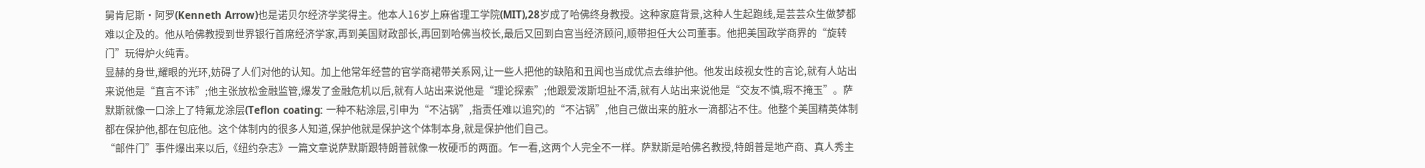舅肯尼斯·阿罗(Kenneth Arrow)也是诺贝尔经济学奖得主。他本人16岁上麻省理工学院(MIT),28岁成了哈佛终身教授。这种家庭背景,这种人生起跑线,是芸芸众生做梦都难以企及的。他从哈佛教授到世界银行首席经济学家,再到美国财政部长,再回到哈佛当校长,最后又回到白宫当经济顾问,顺带担任大公司董事。他把美国政学商界的“旋转门”玩得炉火纯青。
显赫的身世,耀眼的光环,妨碍了人们对他的认知。加上他常年经营的官学商裙带关系网,让一些人把他的缺陷和丑闻也当成优点去维护他。他发出歧视女性的言论,就有人站出来说他是“直言不讳”;他主张放松金融监管,爆发了金融危机以后,就有人站出来说他是“理论探索”;他跟爱泼斯坦扯不清,就有人站出来说他是“交友不慎,瑕不掩玉”。萨默斯就像一口涂上了特氟龙涂层(Teflon coating: 一种不粘涂层,引申为“不沾锅”,指责任难以追究)的“不沾锅”,他自己做出来的脏水一滴都沾不住。他整个美国精英体制都在保护他,都在包庇他。这个体制内的很多人知道,保护他就是保护这个体制本身,就是保护他们自己。
“邮件门”事件爆出来以后,《纽约杂志》一篇文章说萨默斯跟特朗普就像一枚硬币的两面。乍一看,这两个人完全不一样。萨默斯是哈佛名教授,特朗普是地产商、真人秀主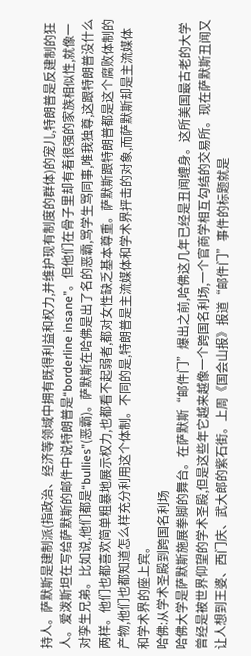持人。萨默斯是建制派(指政治、经济等领域中拥有既得利益和权力,并维护现有制度的群体)的宠儿,特朗普是反建制的狂人。爱泼斯坦在写给萨默斯的邮件中说特朗普是“borderline insane”。但他们在骨子里却有着很强的家族相似性,就像一对孪生兄弟。比如说,他们都是“bullies”(恶霸)。萨默斯在哈佛是出了名的恶霸,骂学生骂同事,唯我独尊,这跟特朗普没什么两样。他们也都喜欢简单粗暴地展示权力,也都看不起弱者,都对女性缺乏基本尊重。萨默斯跟特朗普都是这个腐败体制的产物,他们也都知道怎么样充分利用这个体制。不同的是,特朗普是主流媒体和学术界抨击的对象,而萨默斯却是主流媒体和学术界的座上宾。
哈佛:从学术圣殿到跨国名利场
哈佛大学是萨默斯施展拳脚的舞台。在萨默斯“邮件门”爆出之前,哈佛这几年已经是丑闻缠身。这所美国最古老的大学曾经是被世界仰望的学术圣殿,但是这些年它越来越像一个跨国名利场,一个官商学相互勾结的交易所。现在萨默斯丑闻又让人想到王婆、西门庆、武大郎的紫石街。上周《国会山报》报道“邮件门”事件的标题就是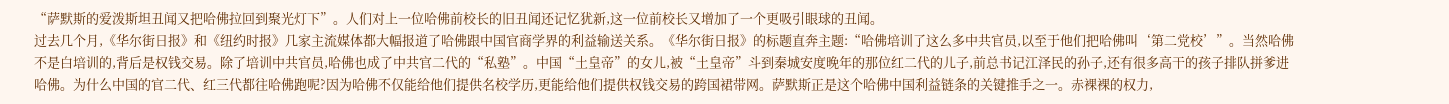“萨默斯的爱泼斯坦丑闻又把哈佛拉回到聚光灯下”。人们对上一位哈佛前校长的旧丑闻还记忆犹新,这一位前校长又增加了一个更吸引眼球的丑闻。
过去几个月,《华尔街日报》和《纽约时报》几家主流媒体都大幅报道了哈佛跟中国官商学界的利益输送关系。《华尔街日报》的标题直奔主题:“哈佛培训了这么多中共官员,以至于他们把哈佛叫‘第二党校’”。当然哈佛不是白培训的,背后是权钱交易。除了培训中共官员,哈佛也成了中共官二代的“私塾”。中国“土皇帝”的女儿,被“土皇帝”斗到秦城安度晚年的那位红二代的儿子,前总书记江泽民的孙子,还有很多高干的孩子排队拼爹进哈佛。为什么中国的官二代、红三代都往哈佛跑呢?因为哈佛不仅能给他们提供名校学历,更能给他们提供权钱交易的跨国裙带网。萨默斯正是这个哈佛中国利益链条的关键推手之一。赤裸裸的权力,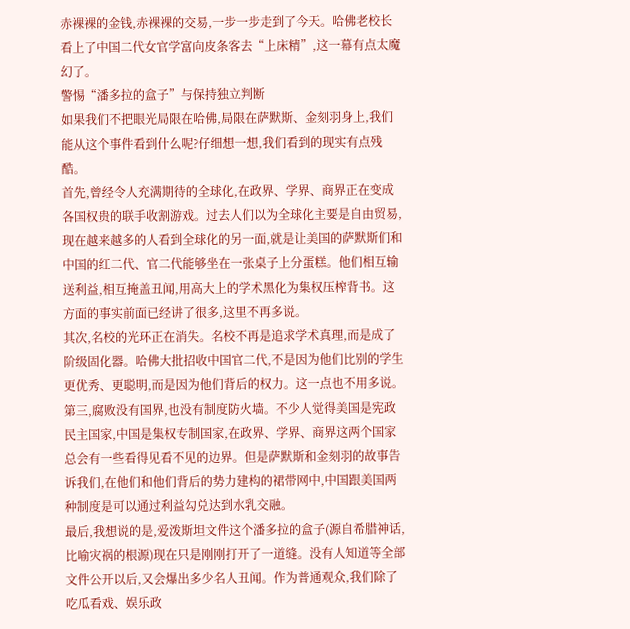赤裸裸的金钱,赤裸裸的交易,一步一步走到了今天。哈佛老校长看上了中国二代女官学富向皮条客去“上床精”,这一幕有点太魔幻了。
警惕“潘多拉的盒子”与保持独立判断
如果我们不把眼光局限在哈佛,局限在萨默斯、金刻羽身上,我们能从这个事件看到什么呢?仔细想一想,我们看到的现实有点残酷。
首先,曾经令人充满期待的全球化,在政界、学界、商界正在变成各国权贵的联手收割游戏。过去人们以为全球化主要是自由贸易,现在越来越多的人看到全球化的另一面,就是让美国的萨默斯们和中国的红二代、官二代能够坐在一张桌子上分蛋糕。他们相互输送利益,相互掩盖丑闻,用高大上的学术黑化为集权压榨背书。这方面的事实前面已经讲了很多,这里不再多说。
其次,名校的光环正在消失。名校不再是追求学术真理,而是成了阶级固化器。哈佛大批招收中国官二代,不是因为他们比别的学生更优秀、更聪明,而是因为他们背后的权力。这一点也不用多说。
第三,腐败没有国界,也没有制度防火墙。不少人觉得美国是宪政民主国家,中国是集权专制国家,在政界、学界、商界这两个国家总会有一些看得见看不见的边界。但是萨默斯和金刻羽的故事告诉我们,在他们和他们背后的势力建构的裙带网中,中国跟美国两种制度是可以通过利益勾兑达到水乳交融。
最后,我想说的是,爱泼斯坦文件这个潘多拉的盒子(源自希腊神话,比喻灾祸的根源)现在只是刚刚打开了一道缝。没有人知道等全部文件公开以后,又会爆出多少名人丑闻。作为普通观众,我们除了吃瓜看戏、娱乐政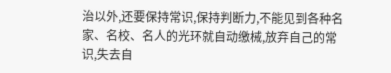治以外,还要保持常识,保持判断力,不能见到各种名家、名校、名人的光环就自动缴械,放弃自己的常识,失去自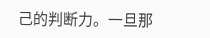己的判断力。一旦那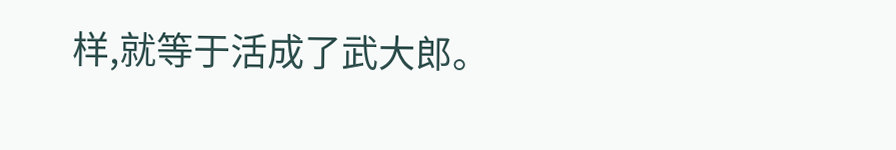样,就等于活成了武大郎。